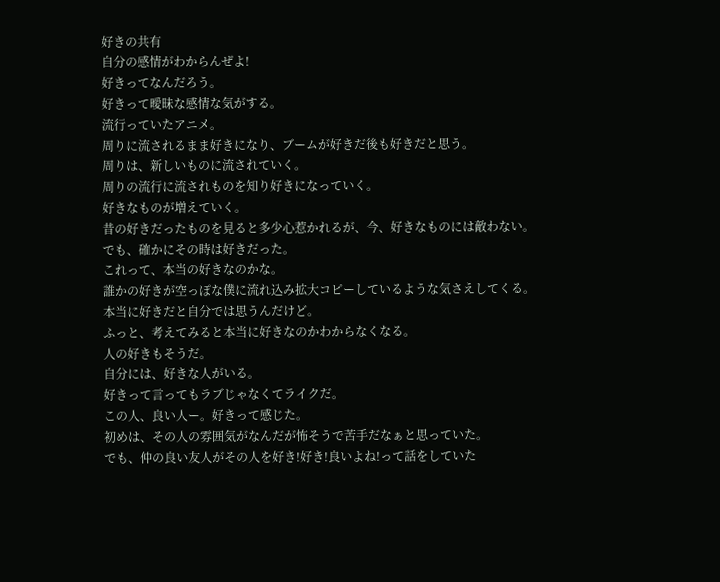好きの共有
自分の感情がわからんぜよ!
好きってなんだろう。
好きって曖昧な感情な気がする。
流行っていたアニメ。
周りに流されるまま好きになり、ブームが好きだ後も好きだと思う。
周りは、新しいものに流されていく。
周りの流行に流されものを知り好きになっていく。
好きなものが増えていく。
昔の好きだったものを見ると多少心惹かれるが、今、好きなものには敵わない。
でも、確かにその時は好きだった。
これって、本当の好きなのかな。
誰かの好きが空っぽな僕に流れ込み拡大コピーしているような気さえしてくる。
本当に好きだと自分では思うんだけど。
ふっと、考えてみると本当に好きなのかわからなくなる。
人の好きもそうだ。
自分には、好きな人がいる。
好きって言ってもラブじゃなくてライクだ。
この人、良い人ー。好きって感じた。
初めは、その人の雰囲気がなんだが怖そうで苦手だなぁと思っていた。
でも、仲の良い友人がその人を好き!好き!良いよね!って話をしていた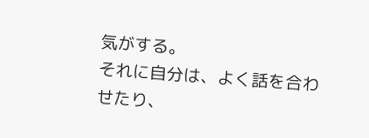気がする。
それに自分は、よく話を合わせたり、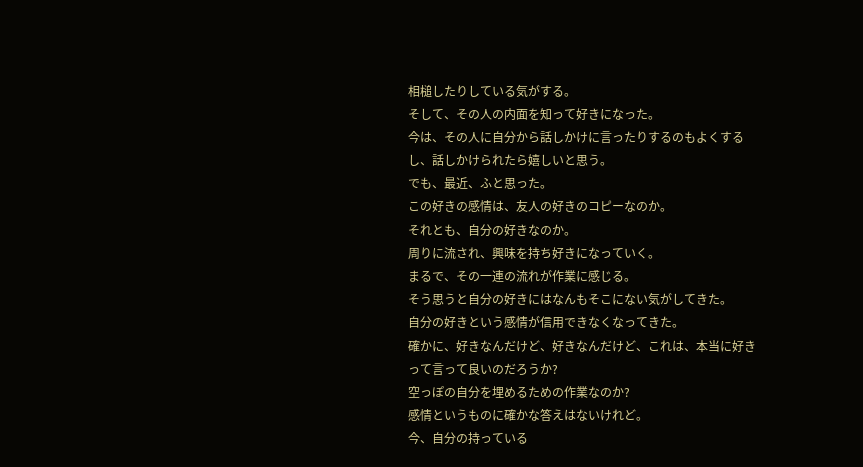相槌したりしている気がする。
そして、その人の内面を知って好きになった。
今は、その人に自分から話しかけに言ったりするのもよくするし、話しかけられたら嬉しいと思う。
でも、最近、ふと思った。
この好きの感情は、友人の好きのコピーなのか。
それとも、自分の好きなのか。
周りに流され、興味を持ち好きになっていく。
まるで、その一連の流れが作業に感じる。
そう思うと自分の好きにはなんもそこにない気がしてきた。
自分の好きという感情が信用できなくなってきた。
確かに、好きなんだけど、好きなんだけど、これは、本当に好きって言って良いのだろうか?
空っぽの自分を埋めるための作業なのか?
感情というものに確かな答えはないけれど。
今、自分の持っている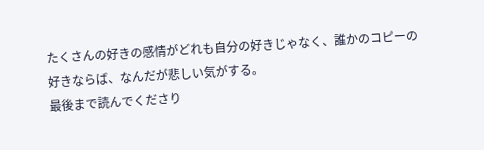たくさんの好きの感情がどれも自分の好きじゃなく、誰かのコピーの好きならば、なんだが悲しい気がする。
最後まで読んでくださり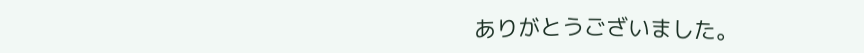ありがとうございました。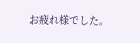お疲れ様でした。